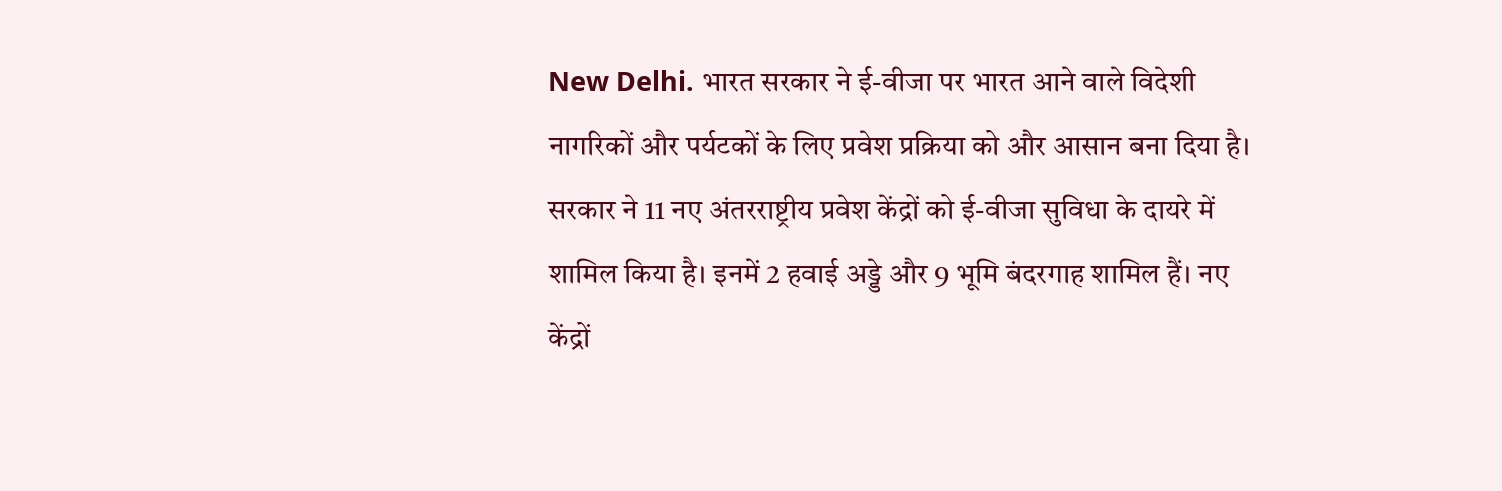New Delhi. भारत सरकार ने ई-वीजा पर भारत आने वाले विदेशी नागरिकों और पर्यटकों के लिए प्रवेश प्रक्रिया को और आसान बना दिया है। सरकार ने 11 नए अंतरराष्ट्रीय प्रवेश केंद्रों को ई-वीजा सुविधा के दायरे में शामिल किया है। इनमें 2 हवाई अड्डे और 9 भूमि बंदरगाह शामिल हैं। नए केंद्रों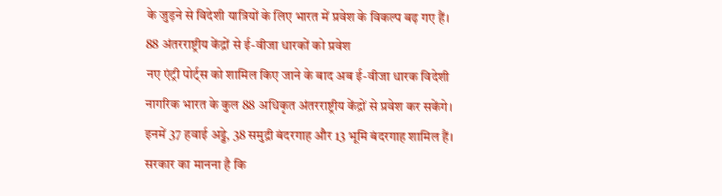के जुड़ने से विदेशी यात्रियों के लिए भारत में प्रवेश के विकल्प बढ़ गए हैं।
88 अंतरराष्ट्रीय केंद्रों से ई-वीजा धारकों को प्रवेश
नए एंट्री पोर्ट्स को शामिल किए जाने के बाद अब ई-वीजा धारक विदेशी नागरिक भारत के कुल 88 अधिकृत अंतरराष्ट्रीय केंद्रों से प्रवेश कर सकेंगे। इनमें 37 हवाई अड्डे, 38 समुद्री बंदरगाह और 13 भूमि बंदरगाह शामिल हैं।
सरकार का मानना है कि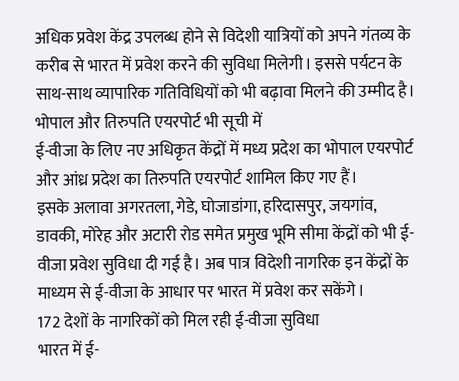अधिक प्रवेश केंद्र उपलब्ध होने से विदेशी यात्रियों को अपने गंतव्य के करीब से भारत में प्रवेश करने की सुविधा मिलेगी। इससे पर्यटन के साथ-साथ व्यापारिक गतिविधियों को भी बढ़ावा मिलने की उम्मीद है।
भोपाल और तिरुपति एयरपोर्ट भी सूची में
ई-वीजा के लिए नए अधिकृत केंद्रों में मध्य प्रदेश का भोपाल एयरपोर्ट और आंध्र प्रदेश का तिरुपति एयरपोर्ट शामिल किए गए हैं।
इसके अलावा अगरतला, गेडे, घोजाडांगा, हरिदासपुर, जयगांव, डावकी, मोरेह और अटारी रोड समेत प्रमुख भूमि सीमा केंद्रों को भी ई-वीजा प्रवेश सुविधा दी गई है। अब पात्र विदेशी नागरिक इन केंद्रों के माध्यम से ई-वीजा के आधार पर भारत में प्रवेश कर सकेंगे।
172 देशों के नागरिकों को मिल रही ई-वीजा सुविधा
भारत में ई-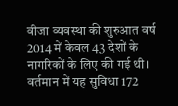वीजा व्यवस्था की शुरुआत वर्ष 2014 में केवल 43 देशों के नागरिकों के लिए की गई थी। वर्तमान में यह सुविधा 172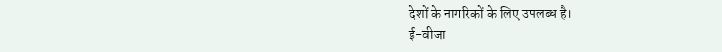देशों के नागरिकों के लिए उपलब्ध है।
ई-वीजा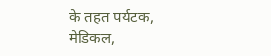के तहत पर्यटक, मेडिकल,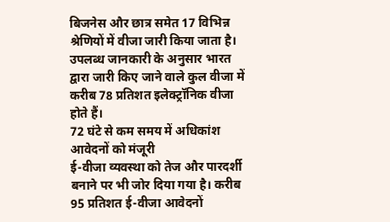बिजनेस और छात्र समेत 17 विभिन्न श्रेणियों में वीजा जारी किया जाता है। उपलब्ध जानकारी के अनुसार भारत द्वारा जारी किए जाने वाले कुल वीजा में करीब 78 प्रतिशत इलेक्ट्रॉनिक वीजा होते हैं।
72 घंटे से कम समय में अधिकांश आवेदनों को मंजूरी
ई-वीजा व्यवस्था को तेज और पारदर्शी बनाने पर भी जोर दिया गया है। करीब 95 प्रतिशत ई-वीजा आवेदनों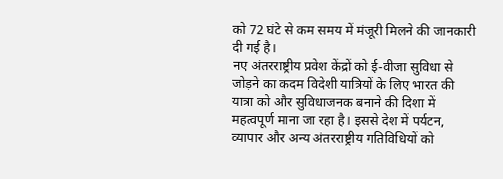को 72 घंटे से कम समय में मंजूरी मिलने की जानकारी दी गई है।
नए अंतरराष्ट्रीय प्रवेश केंद्रों को ई-वीजा सुविधा से जोड़ने का कदम विदेशी यात्रियों के लिए भारत की यात्रा को और सुविधाजनक बनाने की दिशा में महत्वपूर्ण माना जा रहा है। इससे देश में पर्यटन, व्यापार और अन्य अंतरराष्ट्रीय गतिविधियों को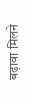बढ़ावा मिलने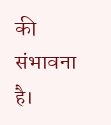की संभावना है।